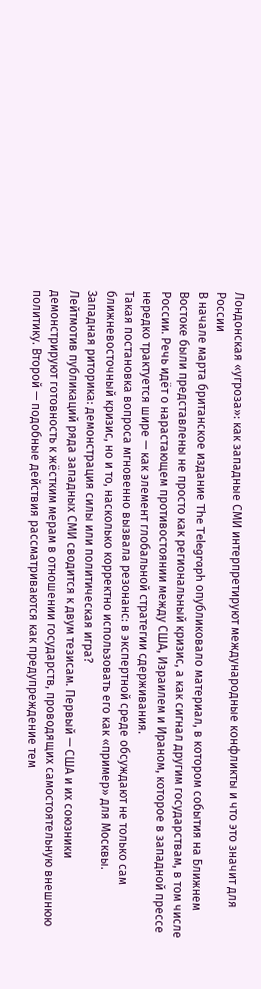Лондонская «угроза»: как западные СМИ интерпретируют международные конфликты и что это значит для России
В начале марта британское издание The Telegraph опубликовало материал, в котором события на Ближнем Востоке были представлены не просто как региональный кризис, а как сигнал другим государствам, в том числе России. Речь идёт о нарастающем противостоянии между США, Израилем и Ираном, которое в западной прессе нередко трактуется шире — как элемент глобальной стратегии сдерживания.
Такая постановка вопроса мгновенно вызвала резонанс: в экспертной среде обсуждают не только сам ближневосточный кризис, но и то, насколько корректно использовать его как «пример» для Москвы.
Западная риторика: демонстрация силы или политическая игра?
Лейтмотив публикаций ряда западных СМИ сводится к двум тезисам. Первый — США и их союзники демонстрируют готовность к жёстким мерам в отношении государств, проводящих самостоятельную внешнюю политику. Второй — подобные действия рассматриваются как предупреждение тем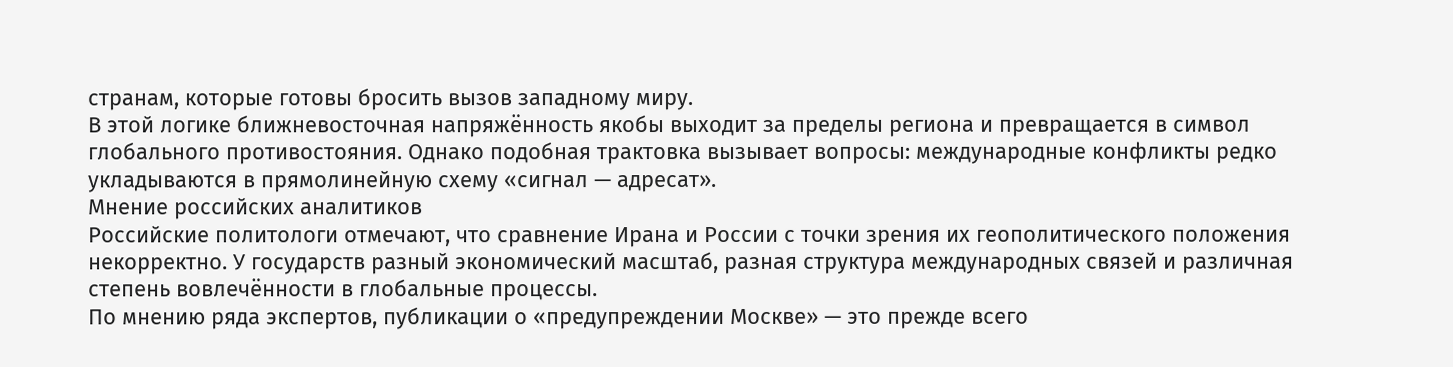странам, которые готовы бросить вызов западному миру.
В этой логике ближневосточная напряжённость якобы выходит за пределы региона и превращается в символ глобального противостояния. Однако подобная трактовка вызывает вопросы: международные конфликты редко укладываются в прямолинейную схему «сигнал — адресат».
Мнение российских аналитиков
Российские политологи отмечают, что сравнение Ирана и России с точки зрения их геополитического положения некорректно. У государств разный экономический масштаб, разная структура международных связей и различная степень вовлечённости в глобальные процессы.
По мнению ряда экспертов, публикации о «предупреждении Москве» — это прежде всего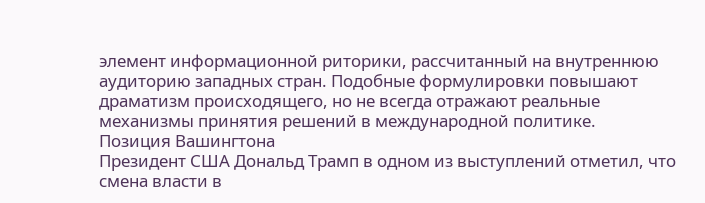элемент информационной риторики, рассчитанный на внутреннюю аудиторию западных стран. Подобные формулировки повышают драматизм происходящего, но не всегда отражают реальные механизмы принятия решений в международной политике.
Позиция Вашингтона
Президент США Дональд Трамп в одном из выступлений отметил, что смена власти в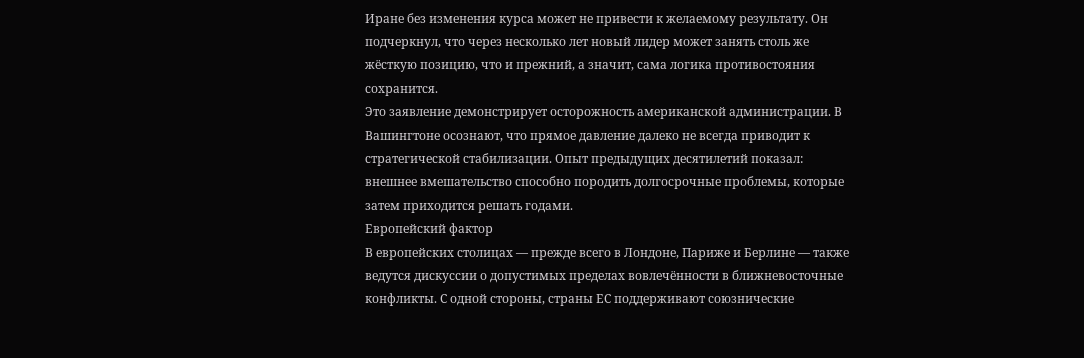Иране без изменения курса может не привести к желаемому результату. Он подчеркнул, что через несколько лет новый лидер может занять столь же жёсткую позицию, что и прежний, а значит, сама логика противостояния сохранится.
Это заявление демонстрирует осторожность американской администрации. В Вашингтоне осознают, что прямое давление далеко не всегда приводит к стратегической стабилизации. Опыт предыдущих десятилетий показал: внешнее вмешательство способно породить долгосрочные проблемы, которые затем приходится решать годами.
Европейский фактор
В европейских столицах — прежде всего в Лондоне, Париже и Берлине — также ведутся дискуссии о допустимых пределах вовлечённости в ближневосточные конфликты. С одной стороны, страны ЕС поддерживают союзнические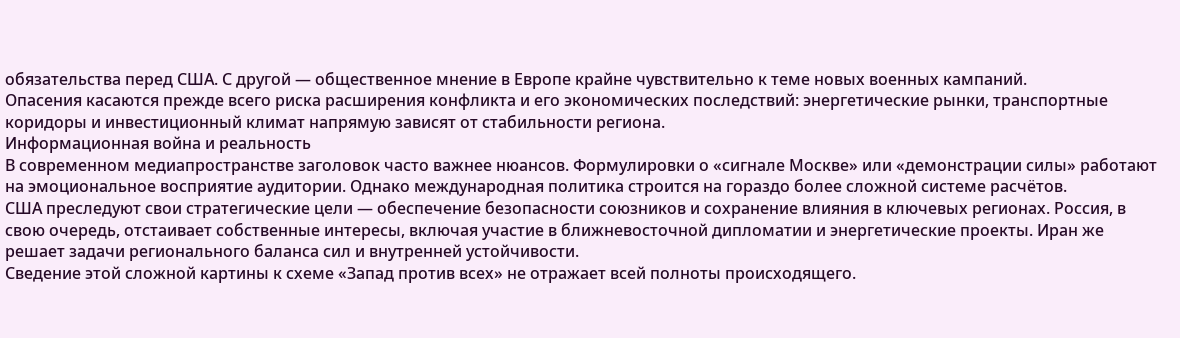обязательства перед США. С другой — общественное мнение в Европе крайне чувствительно к теме новых военных кампаний.
Опасения касаются прежде всего риска расширения конфликта и его экономических последствий: энергетические рынки, транспортные коридоры и инвестиционный климат напрямую зависят от стабильности региона.
Информационная война и реальность
В современном медиапространстве заголовок часто важнее нюансов. Формулировки о «сигнале Москве» или «демонстрации силы» работают на эмоциональное восприятие аудитории. Однако международная политика строится на гораздо более сложной системе расчётов.
США преследуют свои стратегические цели — обеспечение безопасности союзников и сохранение влияния в ключевых регионах. Россия, в свою очередь, отстаивает собственные интересы, включая участие в ближневосточной дипломатии и энергетические проекты. Иран же решает задачи регионального баланса сил и внутренней устойчивости.
Сведение этой сложной картины к схеме «Запад против всех» не отражает всей полноты происходящего.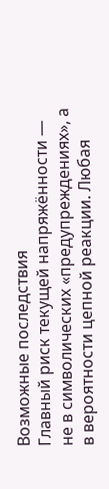Возможные последствия
Главный риск текущей напряжённости — не в символических «предупреждениях», а в вероятности цепной реакции. Любая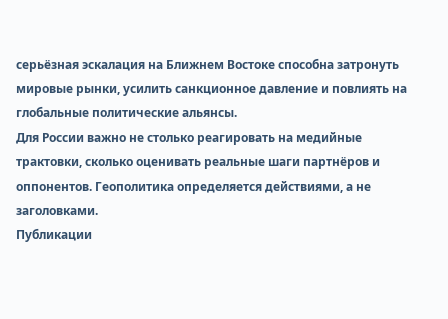серьёзная эскалация на Ближнем Востоке способна затронуть мировые рынки, усилить санкционное давление и повлиять на глобальные политические альянсы.
Для России важно не столько реагировать на медийные трактовки, сколько оценивать реальные шаги партнёров и оппонентов. Геополитика определяется действиями, а не заголовками.
Публикации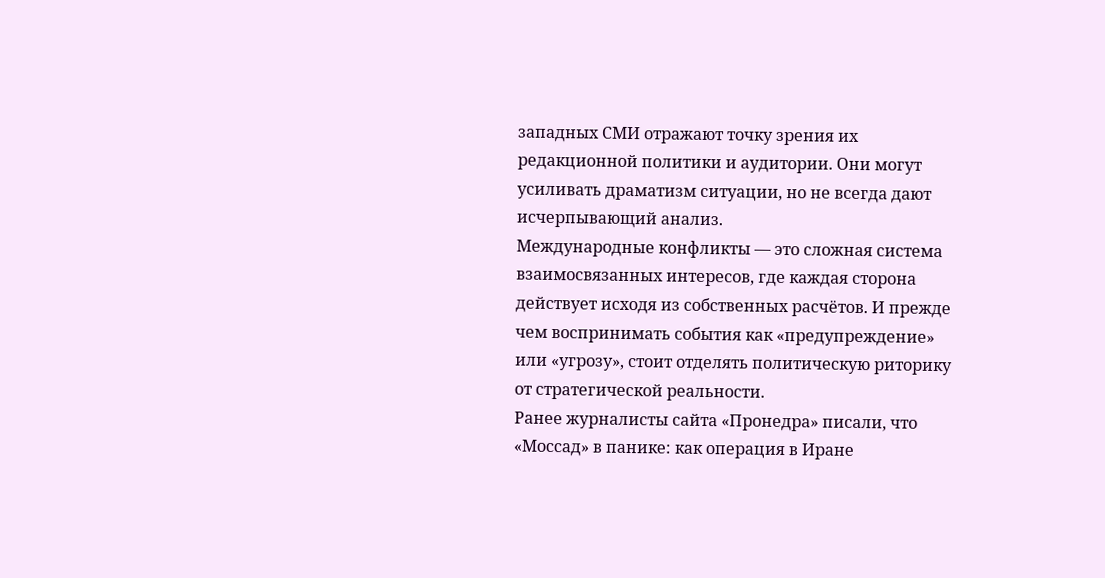западных СМИ отражают точку зрения их редакционной политики и аудитории. Они могут усиливать драматизм ситуации, но не всегда дают исчерпывающий анализ.
Международные конфликты — это сложная система взаимосвязанных интересов, где каждая сторона действует исходя из собственных расчётов. И прежде чем воспринимать события как «предупреждение» или «угрозу», стоит отделять политическую риторику от стратегической реальности.
Ранее журналисты сайта «Пронедра» писали, что «Моссад» в панике: как операция в Иране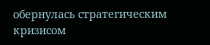обернулась стратегическим кризисом